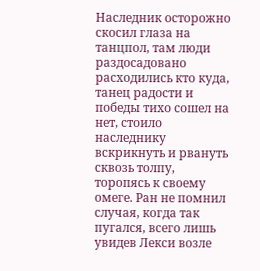Наследник осторожно скосил глаза на танцпол, там люди раздосадовано расходились кто куда, танец радости и победы тихо сошел на нет, стоило наследнику вскрикнуть и рвануть сквозь толпу, торопясь к своему омеге. Ран не помнил случая, когда так пугался, всего лишь увидев Лекси возле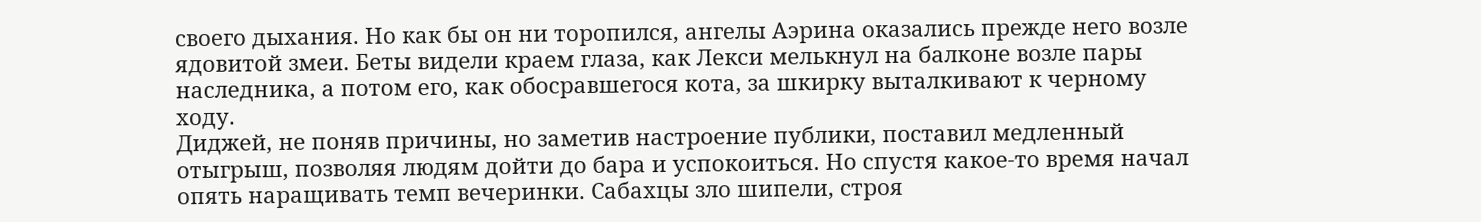своего дыхания. Но как бы он ни торопился, ангелы Аэрина оказались прежде него возле ядовитой змеи. Беты видели краем глаза, как Лекси мелькнул на балконе возле пары наследника, а потом его, как обосравшегося кота, за шкирку выталкивают к черному ходу.
Диджей, не поняв причины, но заметив настроение публики, поставил медленный отыгрыш, позволяя людям дойти до бара и успокоиться. Но спустя какое-то время начал опять наращивать темп вечеринки. Сабахцы зло шипели, строя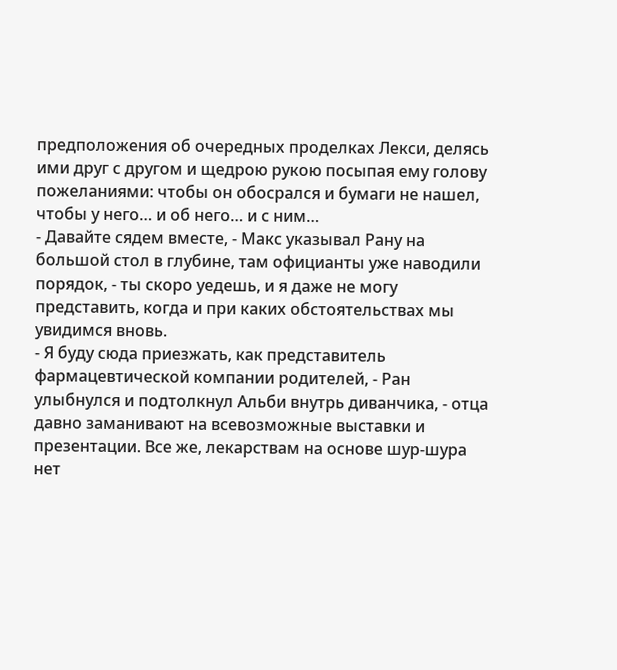предположения об очередных проделках Лекси, делясь ими друг с другом и щедрою рукою посыпая ему голову пожеланиями: чтобы он обосрался и бумаги не нашел, чтобы у него… и об него… и с ним…
- Давайте сядем вместе, - Макс указывал Рану на большой стол в глубине, там официанты уже наводили порядок, - ты скоро уедешь, и я даже не могу представить, когда и при каких обстоятельствах мы увидимся вновь.
- Я буду сюда приезжать, как представитель фармацевтической компании родителей, - Ран улыбнулся и подтолкнул Альби внутрь диванчика, - отца давно заманивают на всевозможные выставки и презентации. Все же, лекарствам на основе шур-шура нет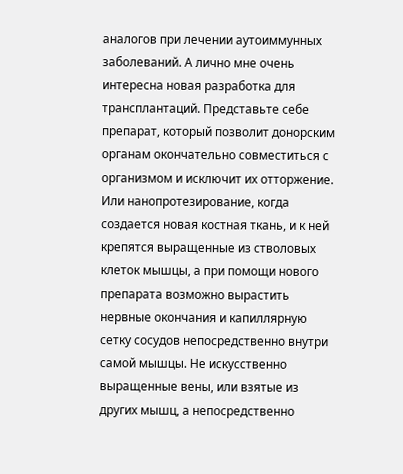аналогов при лечении аутоиммунных заболеваний. А лично мне очень интересна новая разработка для трансплантаций. Представьте себе препарат, который позволит донорским органам окончательно совместиться с организмом и исключит их отторжение. Или нанопротезирование, когда создается новая костная ткань, и к ней крепятся выращенные из стволовых клеток мышцы, а при помощи нового препарата возможно вырастить нервные окончания и капиллярную сетку сосудов непосредственно внутри самой мышцы. Не искусственно выращенные вены, или взятые из других мышц, а непосредственно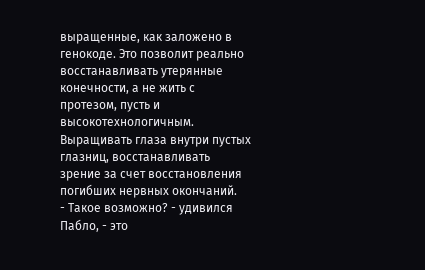выращенные, как заложено в генокоде. Это позволит реально восстанавливать утерянные конечности, а не жить с протезом, пусть и высокотехнологичным. Выращивать глаза внутри пустых глазниц, восстанавливать зрение за счет восстановления погибших нервных окончаний.
- Такое возможно? - удивился Пабло, - это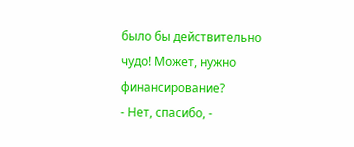было бы действительно чудо! Может, нужно финансирование?
- Нет, спасибо, -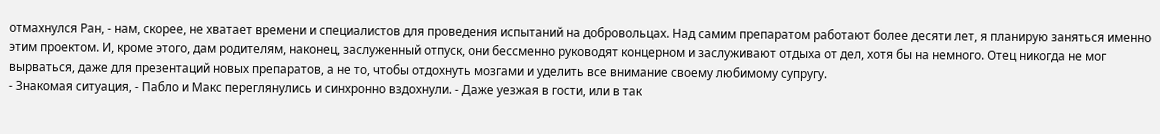отмахнулся Ран, - нам, скорее, не хватает времени и специалистов для проведения испытаний на добровольцах. Над самим препаратом работают более десяти лет, я планирую заняться именно этим проектом. И, кроме этого, дам родителям, наконец, заслуженный отпуск, они бессменно руководят концерном и заслуживают отдыха от дел, хотя бы на немного. Отец никогда не мог вырваться, даже для презентаций новых препаратов, а не то, чтобы отдохнуть мозгами и уделить все внимание своему любимому супругу.
- Знакомая ситуация, - Пабло и Макс переглянулись и синхронно вздохнули. - Даже уезжая в гости, или в так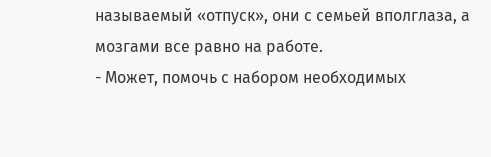называемый «отпуск», они с семьей вполглаза, а мозгами все равно на работе.
- Может, помочь с набором необходимых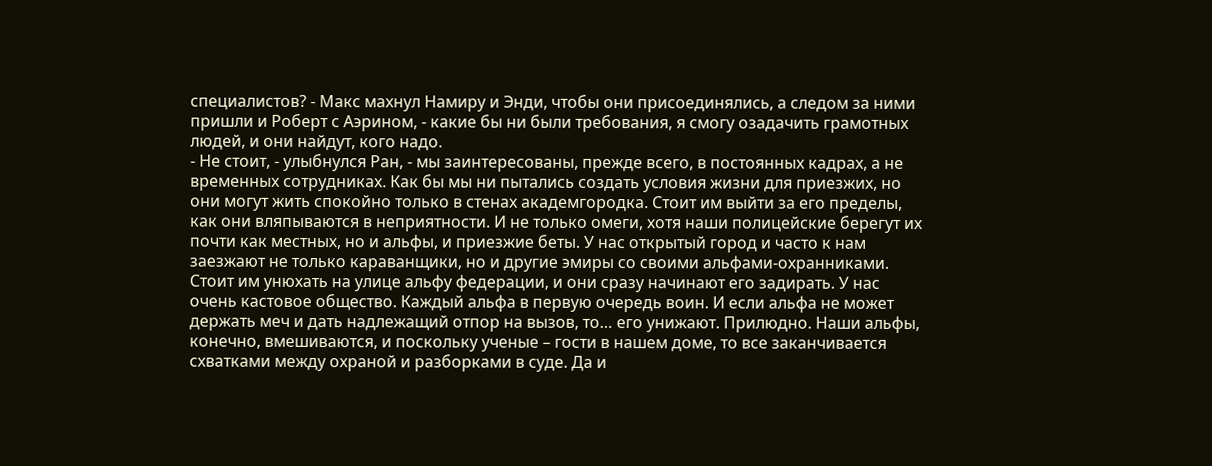специалистов? - Макс махнул Намиру и Энди, чтобы они присоединялись, а следом за ними пришли и Роберт с Аэрином, - какие бы ни были требования, я смогу озадачить грамотных людей, и они найдут, кого надо.
- Не стоит, - улыбнулся Ран, - мы заинтересованы, прежде всего, в постоянных кадрах, а не временных сотрудниках. Как бы мы ни пытались создать условия жизни для приезжих, но они могут жить спокойно только в стенах академгородка. Стоит им выйти за его пределы, как они вляпываются в неприятности. И не только омеги, хотя наши полицейские берегут их почти как местных, но и альфы, и приезжие беты. У нас открытый город и часто к нам заезжают не только караванщики, но и другие эмиры со своими альфами-охранниками.
Стоит им унюхать на улице альфу федерации, и они сразу начинают его задирать. У нас очень кастовое общество. Каждый альфа в первую очередь воин. И если альфа не может держать меч и дать надлежащий отпор на вызов, то… его унижают. Прилюдно. Наши альфы, конечно, вмешиваются, и поскольку ученые – гости в нашем доме, то все заканчивается схватками между охраной и разборками в суде. Да и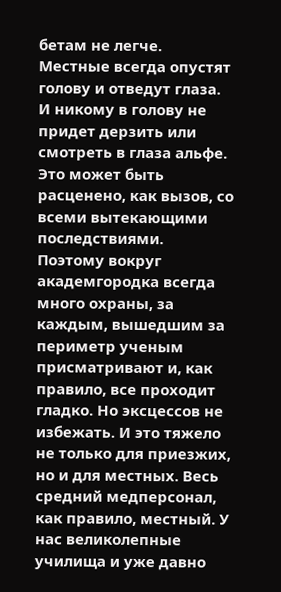бетам не легче. Местные всегда опустят голову и отведут глаза. И никому в голову не придет дерзить или смотреть в глаза альфе. Это может быть расценено, как вызов, со всеми вытекающими последствиями.
Поэтому вокруг академгородка всегда много охраны, за каждым, вышедшим за периметр ученым присматривают и, как правило, все проходит гладко. Но эксцессов не избежать. И это тяжело не только для приезжих, но и для местных. Весь средний медперсонал, как правило, местный. У нас великолепные училища и уже давно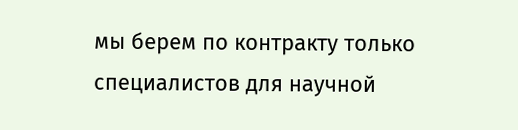мы берем по контракту только специалистов для научной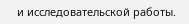и исследовательской работы.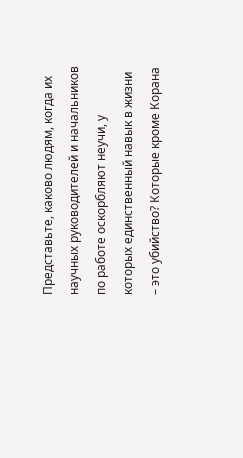Представьте, каково людям, когда их научных руководителей и начальников по работе оскорбляют неучи, у которых единственный навык в жизни – это убийство? Которые кроме Корана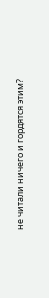не читали ничего и гордятся этим?